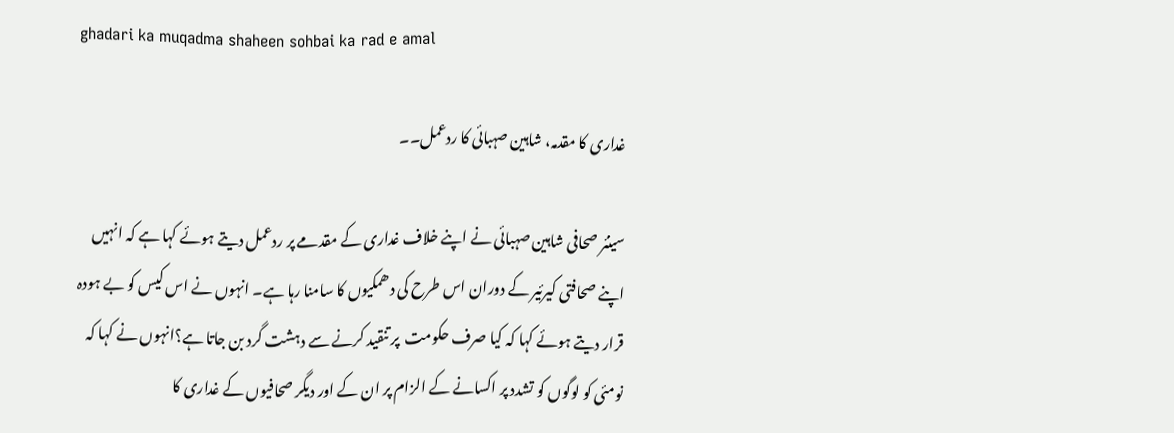ghadari ka muqadma shaheen sohbai ka rad e amal

غداری کا مقدمہ، شاہین صہبائی کا ردعمل۔۔

سینئر صحافی شاہین صہبائی نے اپنے خلاف غداری کے مقدمے پر ردعمل دیتے ہوئے کہا ہے کہ انہیں اپنے صحافتی کیرئیر کے دوران اس طرح کی دھمکیوں کا سامنا رہا ہے۔ انہوں نے اس کیس کو بے ہودہ قرار دیتے ہوئے کہا کہ کیا صرف حکومت  پر تنقید کرنے سے دہشت گرد بن جاتا ہے؟انہوں نے کہا کہ نومئی کو لوگوں کو تشدد پر اکسانے کے الزام پر ان کے اور دیگر صحافیوں کے غداری کا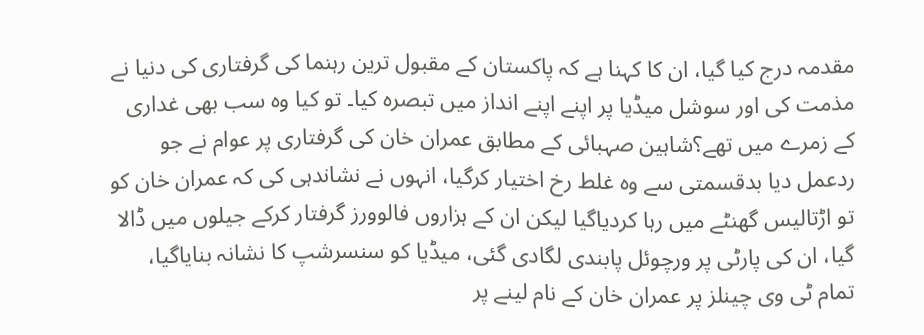مقدمہ درج کیا گیا، ان کا کہنا ہے کہ پاکستان کے مقبول ترین رہنما کی گرفتاری کی دنیا نے مذمت کی اور سوشل میڈیا پر اپنے اپنے انداز میں تبصرہ کیا۔ تو کیا وہ سب بھی غداری کے زمرے میں تھے؟شاہین صہبائی کے مطابق عمران خان کی گرفتاری پر عوام نے جو ردعمل دیا بدقسمتی سے وہ غلط رخ اختیار کرگیا، انہوں نے نشاندہی کی کہ عمران خان کو تو اڑتالیس گھنٹے میں رہا کردیاگیا لیکن ان کے ہزاروں فالوورز گرفتار کرکے جیلوں میں ڈالا گیا، ان کی پارٹی پر ورچوئل پابندی لگادی گئی، میڈیا کو سنسرشپ کا نشانہ بنایاگیا، تمام ٹی وی چینلز پر عمران خان کے نام لینے پر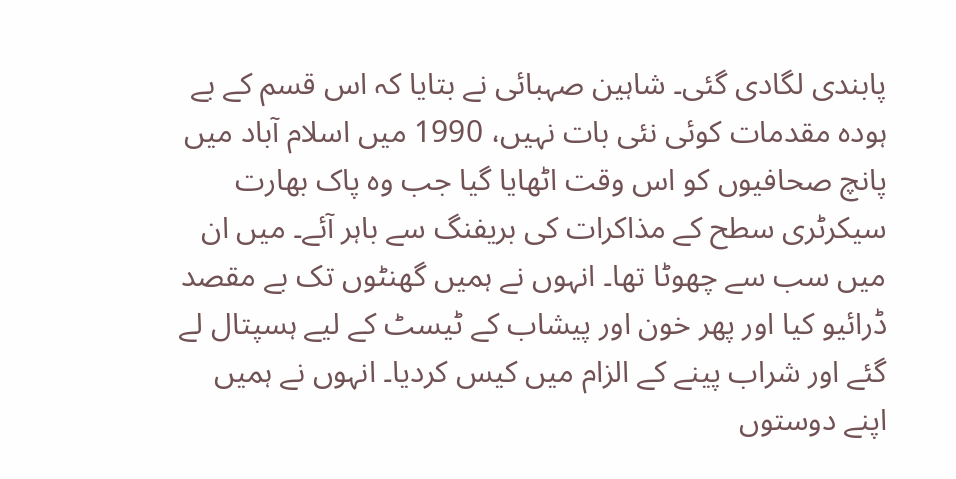پابندی لگادی گئی۔ شاہین صہبائی نے بتایا کہ اس قسم کے بے ہودہ مقدمات کوئی نئی بات نہیں، 1990 میں اسلام آباد میں پانچ صحافیوں کو اس وقت اٹھایا گیا جب وہ پاک بھارت سیکرٹری سطح کے مذاکرات کی بریفنگ سے باہر آئے۔ میں ان میں سب سے چھوٹا تھا۔ انہوں نے ہمیں گھنٹوں تک بے مقصد ڈرائیو کیا اور پھر خون اور پیشاب کے ٹیسٹ کے لیے ہسپتال لے گئے اور شراب پینے کے الزام میں کیس کردیا۔ انہوں نے ہمیں اپنے دوستوں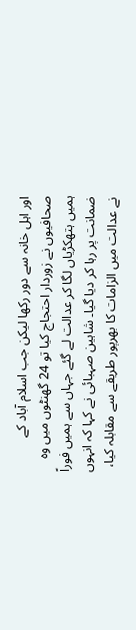اور اہل خانہ سے دور رکھا لیکن جب اسلام آباد کے صحافیوں نے زوردار احتجاج کیا تو 24 گھنٹوں میں وہ ہمیں ہتھکڑیاں لگا کر عدالت لے گئے جہاں سے ہمیں فوراً ضمانت پر رہا کر دیا گیا۔ شاہین صہبائی نے کہا کہ انہوں نے عدالت میں الزامات کا بھرپور طریقے سے مقابلہ کیا،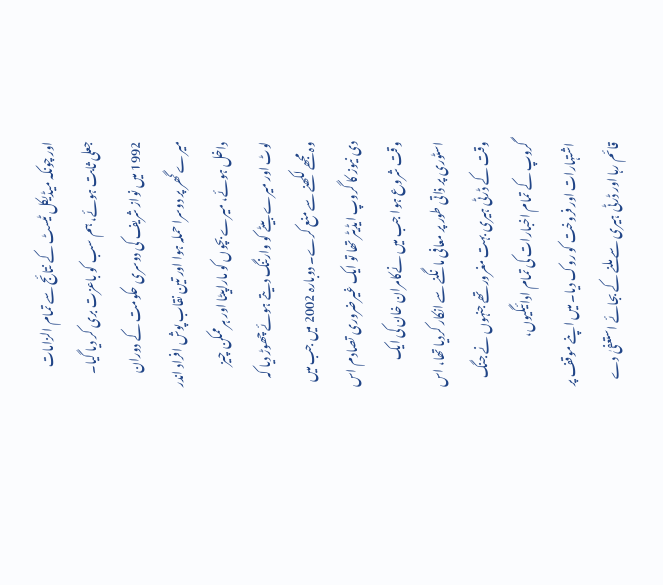اور چونکہ میڈیکل ٹیسٹ کے نتائج سے تمام الزامات جعلی ثابت ہوئے، ہم سب کو باعزت بری کر دیا گیا۔ 1992 میں نواز شریف کی دوسری حکومت کے دوران میرے گھر پر دوسرا حملہ ہوا اور تین نقاب پوش افراد اندر داخل ہوئے، میرے بچوں کو ماراپیٹا اور ہرممکن چیز لوٹ اور میرے بیٹے کو وارننگ دیتے ہوئے چھوڑ دیا کہ وہ مجھے لکھنے سے منع کرے۔ دوبارہ 2002 میں جب میں دی نیوز کا گروپ ایڈیٹر تھا تو ایک غیرضروری تصادم اس وقت شروع ہوا جب میں نےکامران خان کی ایک اسٹوری پر ذاتی طور پر معافی مانگنے سے انکار کردیا تھا، اس وقت کے ڈرٹی ہیری بہت مغرور تھے جنہوں نے جنگ گروپ کے تمام اخبارات کی تمام ادائیگیوں، اشتہارات اور فروخت کو روک دیا۔ میں اپنے موقف پر قائم رہا اور ڈرٹی ہیری سے ملنے کے بجائے استعفیٰ دے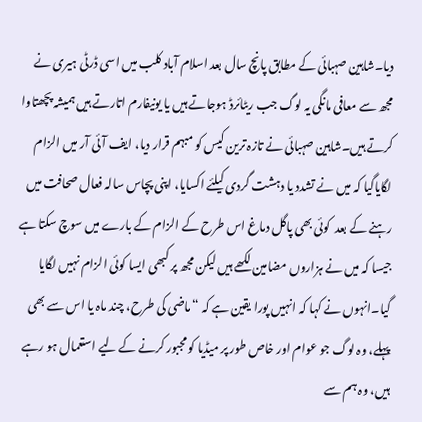دیا۔شاہین صہبائی کے مطابق پانچ سال بعد اسلام آباد کلب میں اسی ڈرٹی ہیری نے مجھ سے معافی مانگی یہ لوگ جب ریٹائرڈ ہوجاتے ہیں یا یونیفارم اتارتے ہیں ہمیشہ پچھتاوا کرتے ہیں۔شاہین صہبائی نے تازہ ترین کیس کو مبہم قرار دیا، ایف آئی آر میں الزام لگایاگیا کہ میں نے تشدد یا دہشت گردی کیلئے اکسایا، اپنی پچاس سالہ فعال صحافت میں رہنے کے بعد  کوئی بھی پاگل دماغ اس طرح کے الزام کے بارے میں سوچ سکتا ہے جیسا کہ میں نے ہزاروں مضامین لکھے ہیں لیکن مجھ پر کبھی ایسا کوئی الزام نہیں لگایا گیا۔انہوں نے کہا کہ انہیں پورا یقین ہے کہ “ماضی کی طرح، چند ماہ یا اس سے بھی پہلے، وہ لوگ جو عوام اور خاص طور پر میڈیا کو مجبور کرنے کے لیے استعمال ہو رہے ہیں، وہ ہم سے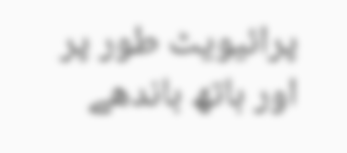پرائیویٹ طور پر اور ہاتھ باندھے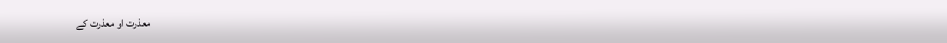معذرت او معذرت کے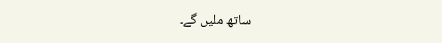ساتھ ملیں گے۔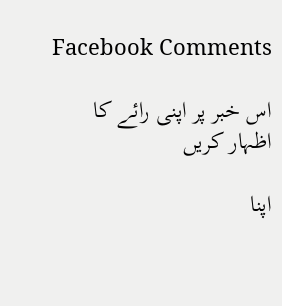Facebook Comments

اس خبر پر اپنی رائے کا اظہار کریں

اپنا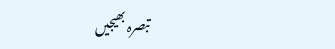تبصرہ بھیجیں